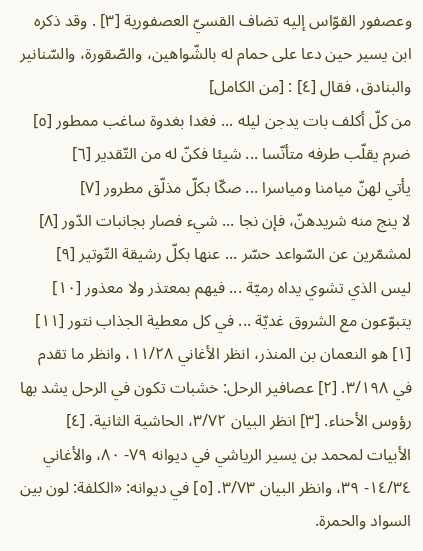وعصفور القوّاس إليه تضاف القسيّ العصفورية [٣] . وقد ذكره ابن يسير حين دعا على حمام له بالشّواهين، والصّقورة، والسّنانير والبنادق، فقال [٤] : [من الكامل]
من كلّ أكلف بات يدجن ليله ... فغدا بغدوة ساغب ممطور [٥]
ضرم يقلّب طرفه متأنّسا ... شيئا فكنّ له من التّقدير [٦]
يأتي لهنّ ميامنا ومياسرا ... صكّا بكلّ مذلّق مطرور [٧]
لا ينج منه شريدهنّ، فإن نجا ... شيء فصار بجانبات الدّور [٨]
لمشمّرين عن السّواعد حسّر ... عنها بكلّ رشيقة التّوتير [٩]
ليس الذي تشوي يداه رميّة ... فيهم بمعتذر ولا معذور [١٠]
يتبوّعون مع الشروق غديّة ... في كل معطية الجذاب نتور [١١]
[١] هو النعمان بن المنذر، انظر الأغاني ١١/٢٨، وانظر ما تقدم في ٣/١٩٨. [٢] عصافير الرحل: خشبات تكون في الرحل يشد بها رؤوس الأحناء. [٣] انظر البيان ٣/٧٢، الحاشية الثانية. [٤] الأبيات لمحمد بن يسير الرياشي في ديوانه ٧٩- ٨٠، والأغاني ١٤/٣٤- ٣٩، وانظر البيان ٣/٧٣. [٥] في ديوانه: «الكلفة: لون بين السواد والحمرة.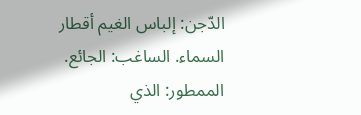الدّجن: إلباس الغيم أقطار السماء. الساغب: الجائع. الممطور: الذي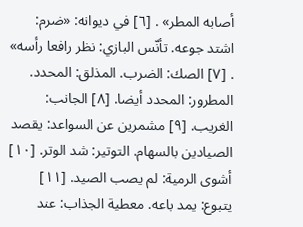أصابه المطر» . [٦] في ديوانه: «ضرم: اشتد جوعه. تأنّس البازي: نظر رافعا رأسه» . [٧] الصك: الضرب. المذلق: المحدد. المطرور: المحدد أيضا. [٨] الجانب: الغريب. [٩] مشمرين عن السواعد: يقصد الصيادين بالسهام. التوتير: شد الوتر. [١٠] أشوى الرمية: لم يصب الصيد. [١١] يتبوع: يمد باعه. معطية الجذاب: عند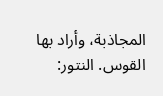المجاذبة، وأراد بها القوس. النتور: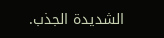الشديدة الجذب.